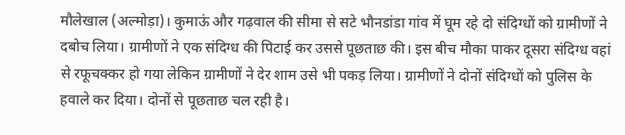मौलेखाल (अल्मोड़ा)। कुमाऊं और गढ़वाल की सीमा से सटे भौनडांडा गांव में घूम रहे दो संदिग्धों को ग्रामीणों ने दबोच लिया। ग्रामीणों ने एक संदिग्ध की पिटाई कर उससे पूछताछ की। इस बीच मौका पाकर दूसरा संदिग्ध वहां से रफूचक्कर हो गया लेकिन ग्रामीणों ने देर शाम उसे भी पकड़ लिया। ग्रामीणों ने दोनों संदिग्धों को पुलिस के हवाले कर दिया। दोनों से पूछताछ चल रही है।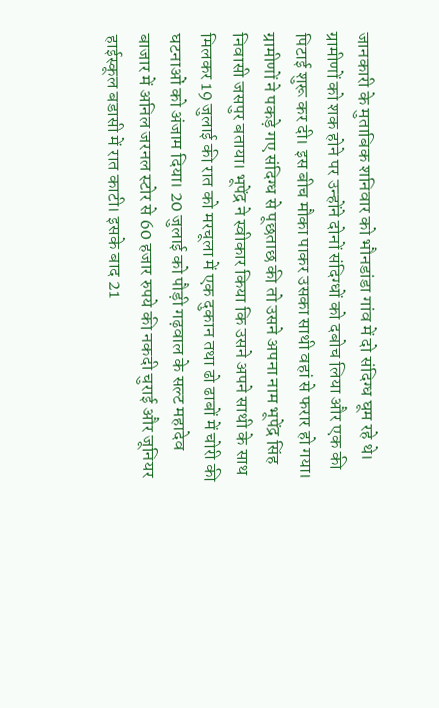जानकारी के मुताबिक शनिवार को भौनडांडा गांव में दो संदिग्ध घूम रहे थे। ग्रामीणों को शक होने पर उन्होंने दोनों संदिग्धों को दबोच लिया और एक की पिटाई शुरू कर दी। इस बीच मौका पाकर उसका साथी वहां से फरार हो गया। ग्रामीणों ने पकड़े गए संदिग्ध से पूछताछ की तो उसने अपना नाम भूपेंद्र सिंह निवासी जसपुर बताया। भूपेंद्र ने स्वीकार किया कि उसने अपने साथी के साथ मिलकर 19 जुलाई की रात को मरचूला में एक दुकान तथा ढो ढाबों में चोरी की घटनाओं को अंजाम दिया। 20 जुलाई को पौड़ी गढ़वाल के सल्ट महादेव बाजार में अनिल जरनल स्टोर से 60 हजार रुपये की नकदी चुराई और जूनियर हाईस्कूल बडासी में रात काटी। इसके बाद 21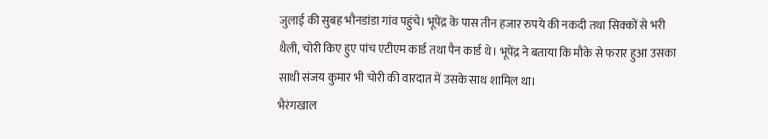जुलाई की सुबह भौनडांडा गांव पहुंचे। भूपेंद्र के पास तीन हजार रुपये की नकदी तथा सिक्कों से भरी थैली, चोरी किए हुए पांच एटीएम कार्ड तथा पैन कार्ड थे। भूपेंद्र ने बताया कि मौके से फरार हुआ उसका साथी संजय कुमार भी चोरी की वारदात में उसके साथ शामिल था।
भैरंगखाल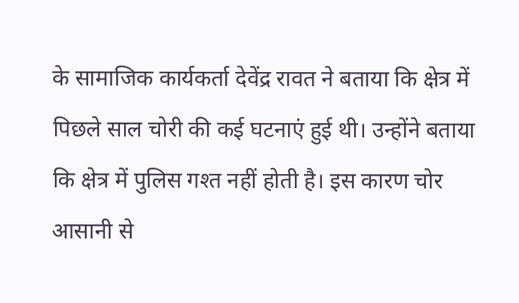के सामाजिक कार्यकर्ता देवेंद्र रावत ने बताया कि क्षेत्र में पिछले साल चोरी की कई घटनाएं हुई थी। उन्होंने बताया कि क्षेत्र में पुलिस गश्त नहीं होती है। इस कारण चोर आसानी से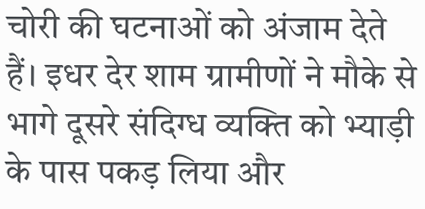चोरी की घटनाओं को अंजाम देते हैं। इधर देर शाम ग्रामीणों ने मौके से भागे दूसरे संदिग्ध व्यक्ति को भ्याड़ी के पास पकड़ लिया और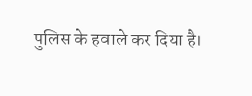पुलिस के हवाले कर दिया है।